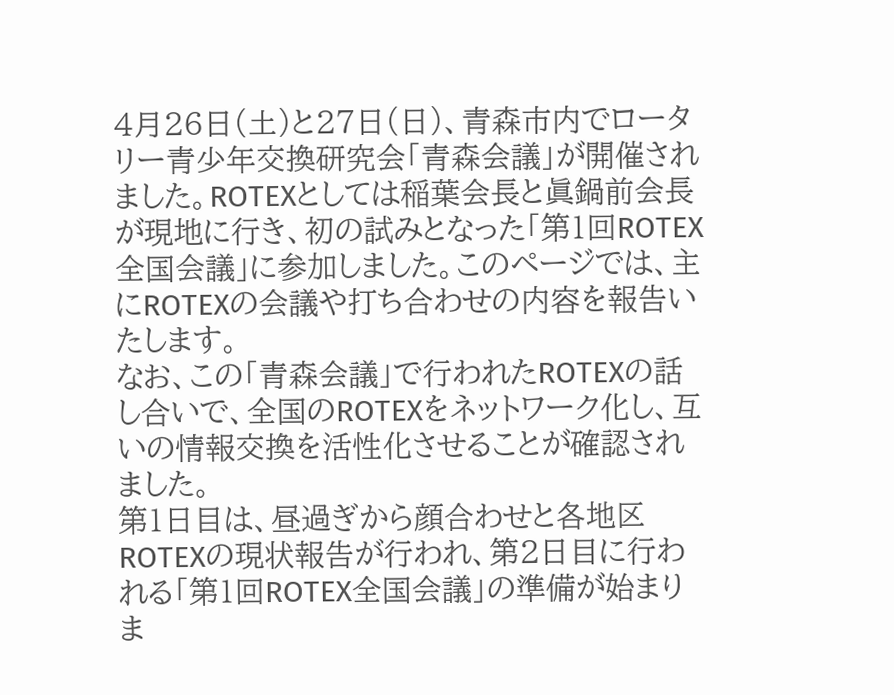4月26日(土)と27日(日)、青森市内でロータリー青少年交換研究会「青森会議」が開催されました。ROTEXとしては稲葉会長と眞鍋前会長が現地に行き、初の試みとなった「第1回ROTEX全国会議」に参加しました。このページでは、主にROTEXの会議や打ち合わせの内容を報告いたします。
なお、この「青森会議」で行われたROTEXの話し合いで、全国のROTEXをネットワーク化し、互いの情報交換を活性化させることが確認されました。
第1日目は、昼過ぎから顔合わせと各地区ROTEXの現状報告が行われ、第2日目に行われる「第1回ROTEX全国会議」の準備が始まりま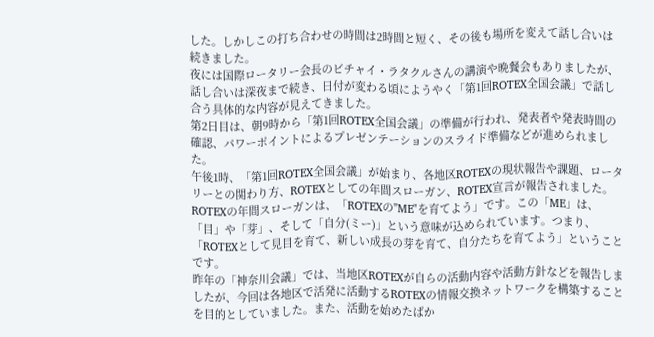した。しかしこの打ち合わせの時間は2時間と短く、その後も場所を変えて話し合いは続きました。
夜には国際ロータリー会長のビチャイ・ラタクルさんの講演や晩餐会もありましたが、話し合いは深夜まで続き、日付が変わる頃にようやく「第1回ROTEX全国会議」で話し合う具体的な内容が見えてきました。
第2日目は、朝9時から「第1回ROTEX全国会議」の準備が行われ、発表者や発表時間の確認、パワーポイントによるプレゼンテーションのスライド準備などが進められました。
午後1時、「第1回ROTEX全国会議」が始まり、各地区ROTEXの現状報告や課題、ロータリーとの関わり方、ROTEXとしての年間スローガン、ROTEX宣言が報告されました。
ROTEXの年間スローガンは、「ROTEXの"ME"を育てよう」です。この「ME」は、「目」や「芽」、そして「自分(ミー)」という意味が込められています。つまり、「ROTEXとして見目を育て、新しい成長の芽を育て、自分たちを育てよう」ということです。
昨年の「神奈川会議」では、当地区ROTEXが自らの活動内容や活動方針などを報告しましたが、今回は各地区で活発に活動するROTEXの情報交換ネットワークを構築することを目的としていました。また、活動を始めたばか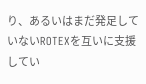り、あるいはまだ発足していないROTEXを互いに支援してい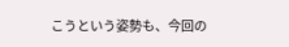こうという姿勢も、今回の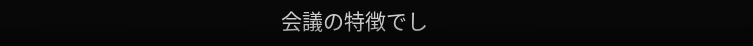会議の特徴でし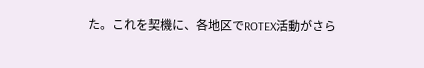た。これを契機に、各地区でROTEX活動がさら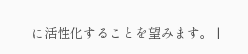に活性化することを望みます。 |